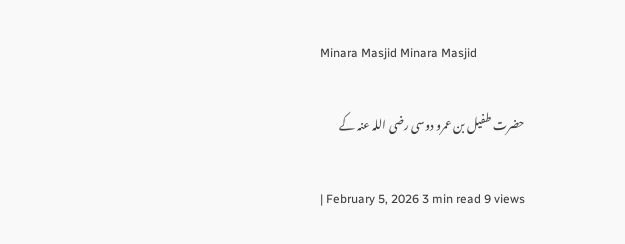Minara Masjid Minara Masjid

حضرت طفیل بن عمرو دوسی رضی اللہ عنہ کے

| February 5, 2026 3 min read 9 views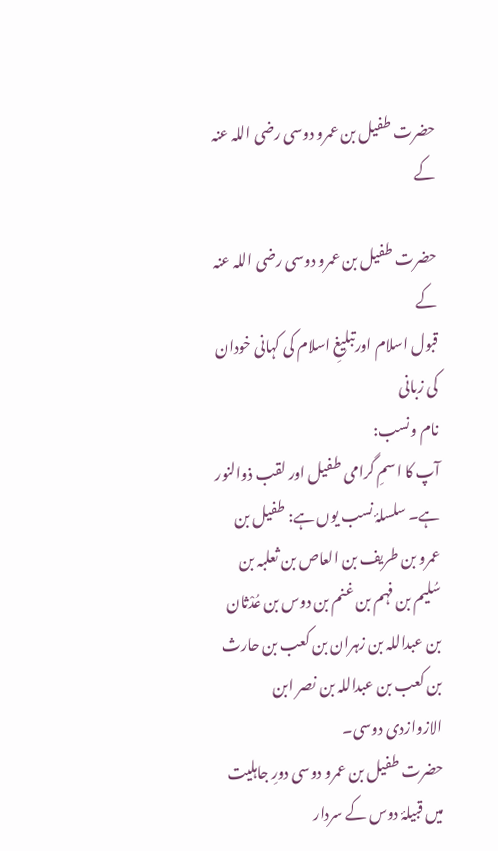حضرت طفیل بن عمرو دوسی رضی اللہ عنہ کے

حضرت طفیل بن عمرو دوسی رضی اللہ عنہ کے
قبول اسلام اورتبلیغِ اسلام کی کہانی خودان کی زبانی
نام ونسب:
آپ کا اسمِ گرامی طفیل اور لقب ذوالنور ہے۔ سلسلۂ نسب یوں ہے: طفیل بن عمرو بن طریف بن العاص بن ثعلبہ بن سُلیم بن فہم بن غنم بن دوس بن عُدْثان بن عبداللہ بن زہران بن کعب بن حارث بن کعب بن عبداللہ بن نصر ابن الازوازدی دوسی۔
حضرت طفیل بن عمرو دوسی دورِ جاہلیت میں قبیلۂ دوس کے سردار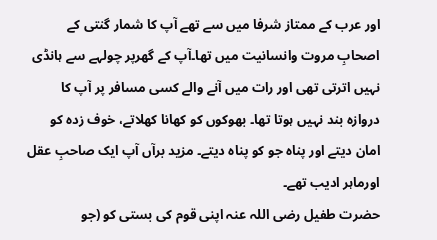اور عرب کے ممتاز شرفا میں سے تھے آپ کا شمار گنتی کے اصحابِ مروت وانسانیت میں تھا۔آپ کے گھرپر چولہے سے ہانڈی نہیں اترتی تھی اور رات میں آنے والے کسی مسافر پر آپ کا دروازہ بند نہیں ہوتا تھا۔ بھوکوں کو کھانا کھلاتے، خوف زدہ کو امان دیتے اور پناہ جو کو پناہ دیتے۔ مزید برآں آپ ایک صاحبِ عقل اورماہر ادیب تھے۔
حضرت طفیل رضی اللہ عنہ اپنی قوم کی بستی کو (جو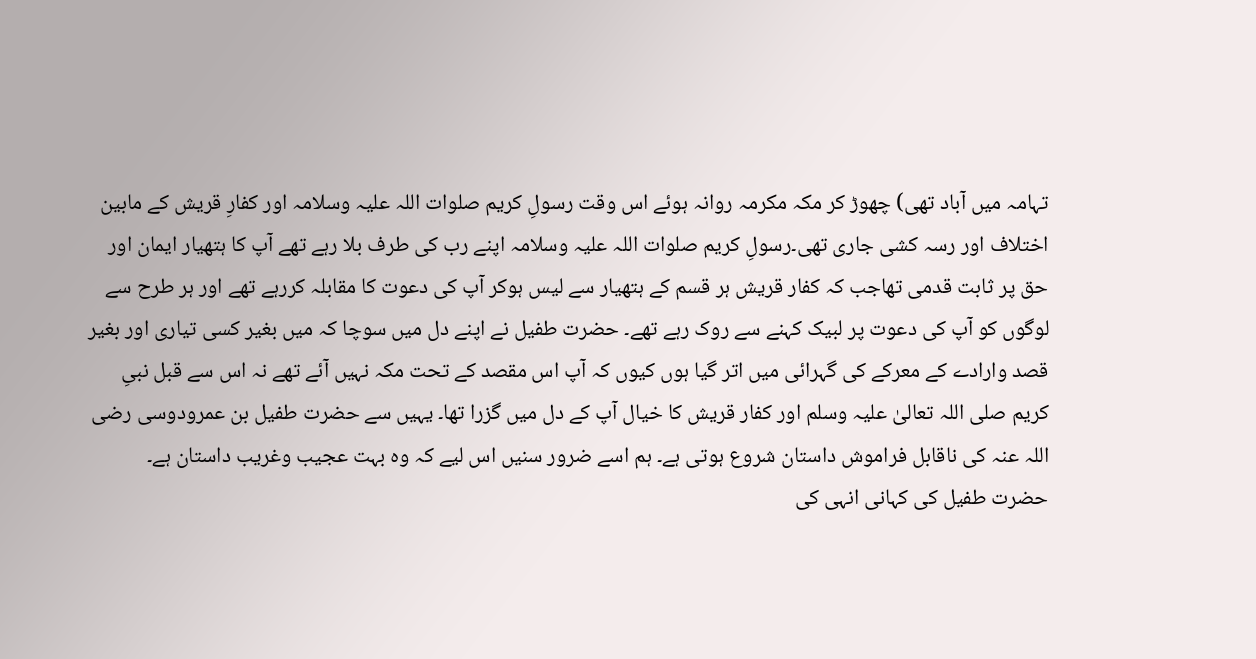تہامہ میں آباد تھی) چھوڑ کر مکہ مکرمہ روانہ ہوئے اس وقت رسولِ کریم صلوات اللہ علیہ وسلامہ اور کفارِ قریش کے مابین اختلاف اور رسہ کشی جاری تھی۔رسولِ کریم صلوات اللہ علیہ وسلامہ اپنے رب کی طرف بلا رہے تھے آپ کا ہتھیار ایمان اور حق پر ثابت قدمی تھاجب کہ کفار قریش ہر قسم کے ہتھیار سے لیس ہوکر آپ کی دعوت کا مقابلہ کررہے تھے اور ہر طرح سے لوگوں کو آپ کی دعوت پر لبیک کہنے سے روک رہے تھے۔ حضرت طفیل نے اپنے دل میں سوچا کہ میں بغیر کسی تیاری اور بغیر قصد وارادے کے معرکے کی گہرائی میں اتر گیا ہوں کیوں کہ آپ اس مقصد کے تحت مکہ نہیں آئے تھے نہ اس سے قبل نبیِ کریم صلی اللہ تعالیٰ علیہ وسلم اور کفار قریش کا خیال آپ کے دل میں گزرا تھا۔ یہیں سے حضرت طفیل بن عمرودوسی رضی اللہ عنہ کی ناقابل فراموش داستان شروع ہوتی ہے۔ ہم اسے ضرور سنیں اس لیے کہ وہ بہت عجیب وغریب داستان ہے۔
حضرت طفیل کی کہانی انہی کی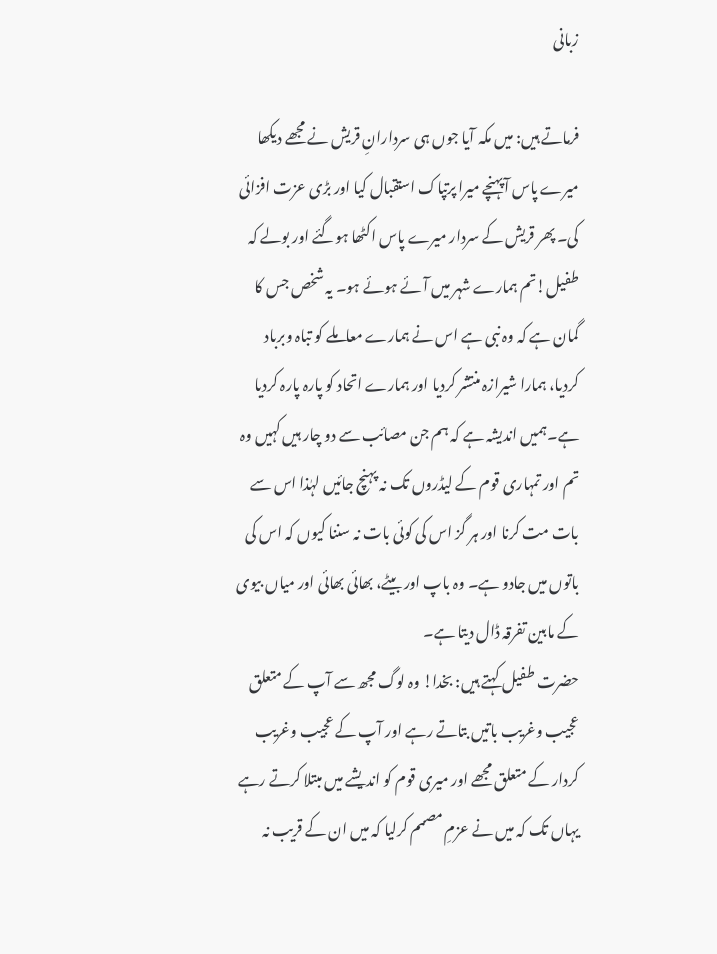زبانی

فرماتے ہیں: میں مکہ آیا جوں ہی سردارانِ قریش نے مجھے دیکھا میرے پاس آپہنچے میرا پرتپاک استقبال کیا اور بڑی عزت افزائی کی۔ پھر قریش کے سردار میرے پاس اکٹھا ہوگئے اور بولے کہ طفیل!تم ہمارے شہر میں آئے ہوئے ہو۔ یہ شخص جس کا گمان ہے کہ وہ نبی ہے اس نے ہمارے معاملے کو تباہ وبرباد کردیا، ہمارا شیرازہ منتشر کردیا اور ہمارے اتحاد کو پارہ پارہ کردیا ہے۔ہمیں اندیشہ ہے کہ ہم جن مصائب سے دو چار ہیں کہیں وہ تم اور تمہاری قوم کے لیڈروں تک نہ پہنچ جائیں لہٰذا اس سے بات مت کرنا اور ہر گز اس کی کوئی بات نہ سننا کیوں کہ اس کی باتوں میں جادو ہے۔ وہ باپ اور بیٹے، بھائی بھائی اور میاں بیوی کے مابین تفرقہ ڈال دیتا ہے۔
حضرت طفیل کہتے ہیں: بخدا! وہ لوگ مجھ سے آپ کے متعلق عجیب وغریب باتیں بتاتے رہے اور آپ کے عجیب وغریب کردار کے متعلق مجھے اور میری قوم کو اندیشے میں مبتلا کرتے رہے یہاں تک کہ میں نے عزمِ مصمم کرلیا کہ میں ان کے قریب نہ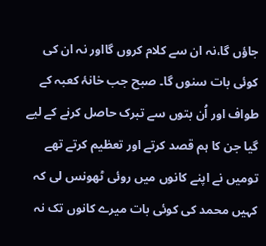جاؤں گا،نہ ان سے کلام کروں گااور نہ ان کی کوئی بات سنوں گا۔ صبح جب خانۂ کعبہ کے طواف اور اُن بتوں سے تبرک حاصل کرنے کے لیے گیا جن کا ہم قصد کرتے اور تعظیم کرتے تھے تومیں نے اپنے کانوں میں روئی ٹھونس لی کہ کہیں محمد کی کوئی بات میرے کانوں تک نہ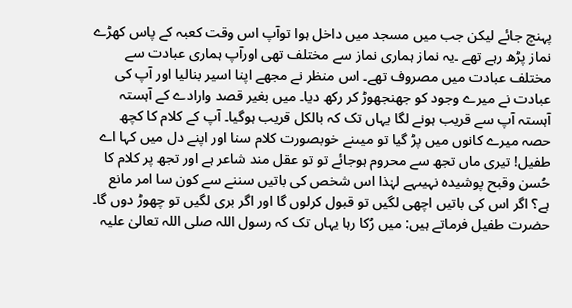پہنچ جائے لیکن جب میں مسجد میں داخل ہوا توآپ اس وقت کعبہ کے پاس کھڑے نماز پڑھ رہے تھے ۔یہ نماز ہماری نماز سے مختلف تھی اورآپ ہماری عبادت سے مختلف عبادت میں مصروف تھے۔ اس منظر نے مجھے اپنا اسیر بنالیا اور آپ کی عبادت نے میرے وجود کو جھنجھوڑ کر رکھ دیا۔ میں بغیر قصد وارادے کے آہستہ آہستہ آپ سے قریب ہونے لگا یہاں تک کہ بالکل قریب ہوگیا۔ آپ کے کلام کا کچھ حصہ میرے کانوں میں پڑ گیا تو میںنے خوبصورت کلام سنا اور اپنے دل میں کہا اے طفیل! تیری ماں تجھ سے محروم ہوجائے تو تو عقل مند شاعر ہے اور تجھ پر کلام کا حُسن وقبح پوشیدہ نہیںہے لہٰذا اس شخص کی باتیں سننے سے کون سا امر مانع ہے؟ اگر اس کی باتیں اچھی لگیں تو قبول کرلوں گا اور اگر بری لگیں تو چھوڑ دوں گا۔
حضرت طفیل فرماتے ہیں: میں رُکا رہا یہاں تک کہ رسول اللہ صلی اللہ تعالیٰ علیہ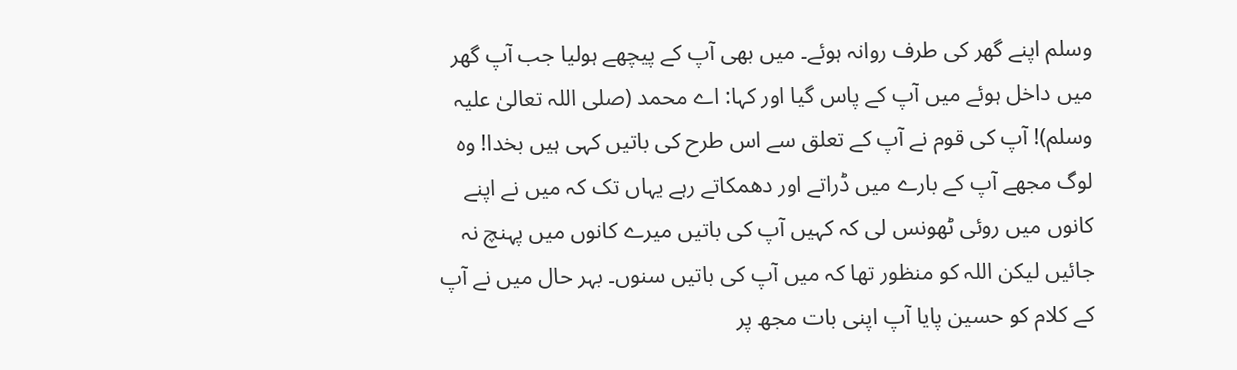وسلم اپنے گھر کی طرف روانہ ہوئے۔ میں بھی آپ کے پیچھے ہولیا جب آپ گھر میں داخل ہوئے میں آپ کے پاس گیا اور کہا: اے محمد (صلی اللہ تعالیٰ علیہ وسلم)! آپ کی قوم نے آپ کے تعلق سے اس طرح کی باتیں کہی ہیں بخدا! وہ لوگ مجھے آپ کے بارے میں ڈراتے اور دھمکاتے رہے یہاں تک کہ میں نے اپنے کانوں میں روئی ٹھونس لی کہ کہیں آپ کی باتیں میرے کانوں میں پہنچ نہ جائیں لیکن اللہ کو منظور تھا کہ میں آپ کی باتیں سنوں۔ بہر حال میں نے آپ کے کلام کو حسین پایا آپ اپنی بات مجھ پر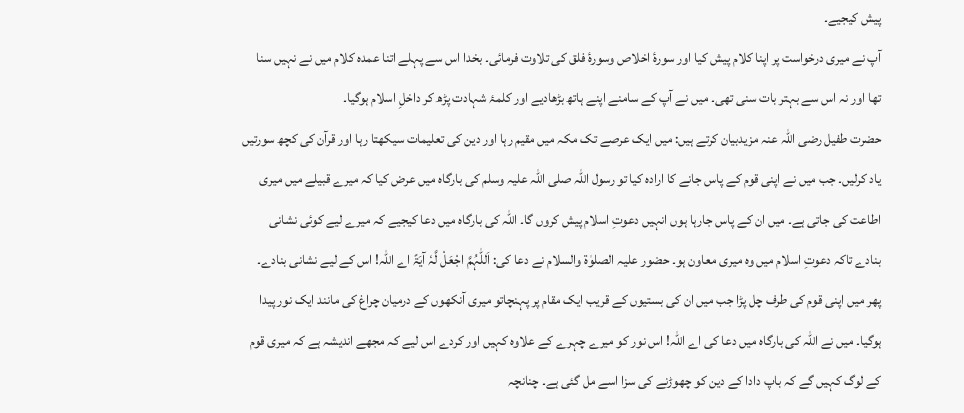پیش کیجیے۔
آپ نے میری درخواست پر اپنا کلام پیش کیا اور سورۂ اخلاص وسورۂ فلق کی تلاوت فرمائی۔ بخدا اس سے پہلے اتنا عمدہ کلام میں نے نہیں سنا تھا اور نہ اس سے بہتر بات سنی تھی۔ میں نے آپ کے سامنے اپنے ہاتھ بڑھادیے اور کلمۂ شہادت پڑھ کر داخلِ اسلام ہوگیا۔
حضرت طفیل رضی اللہ عنہ مزیدبیان کرتے ہیں: میں ایک عرصے تک مکہ میں مقیم رہا اور دین کی تعلیمات سیکھتا رہا اور قرآن کی کچھ سورتیں یاد کرلیں۔ جب میں نے اپنی قوم کے پاس جانے کا ارادہ کیا تو رسول اللہ صلی اللہ علیہ وسلم کی بارگاہ میں عرض کیا کہ میرے قبیلے میں میری اطاعت کی جاتی ہے۔ میں ان کے پاس جارہا ہوں انہیں دعوتِ اسلام پیش کروں گا۔ اللہ کی بارگاہ میں دعا کیجیے کہ میرے لیے کوئی نشانی بنادے تاکہ دعوتِ اسلام میں وہ میری معاون ہو۔ حضور علیہ الصلوٰۃ والسلام نے دعا کی: اَللّٰہُمَّ اجْعَلْ لَّہٗ آیَۃً اے اللہ! اس کے لیے نشانی بنادے۔
پھر میں اپنی قوم کی طرف چل پڑا جب میں ان کی بستیوں کے قریب ایک مقام پر پہنچاتو میری آنکھوں کے درمیان چراغ کی مانند ایک نور پیدا ہوگیا۔ میں نے اللہ کی بارگاہ میں دعا کی اے اللہ! اس نور کو میرے چہرے کے علاوہ کہیں اور کردے اس لیے کہ مجھے اندیشہ ہے کہ میری قوم کے لوگ کہیں گے کہ باپ دادا کے دین کو چھوڑنے کی سزا اسے مل گئی ہے۔ چنانچہ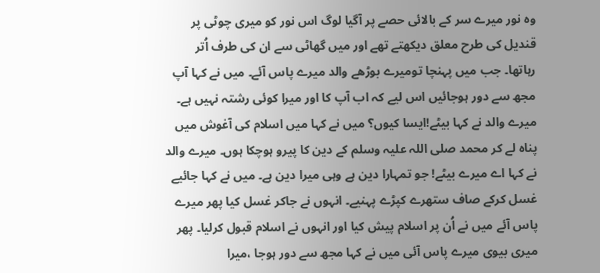وہ نور میرے سر کے بالائی حصے پر آگیا لوگ اس نور کو میری چوٹی پر قندیل کی طرح معلق دیکھتے تھے اور میں گھاٹی سے ان کی طرف اُتر رہاتھا۔ جب میں پہنچا تومیرے بوڑھے والد میرے پاس آئے۔ میں نے کہا آپ مجھ سے دور ہوجائیں اس لیے کہ اب آپ کا اور میرا کوئی رشتہ نہیں ہے۔ میرے والد نے کہا بیٹے!ایسا کیوں؟ میں نے کہا میں اسلام کی آغوش میں پناہ لے کر محمد صلی اللہ علیہ وسلم کے دین کا پیرو ہوچکا ہوں۔ میرے والد نے کہا اے میرے بیٹے! جو تمہارا دین ہے وہی میرا دین ہے۔ میں نے کہا جائیے غسل کرکے صاف ستھرے کپڑے پہنیے۔ انہوں نے جاکر غسل کیا پھر میرے پاس آئے میں نے اُن پر اسلام پیش کیا اور انہوں نے اسلام قبول کرلیا۔ پھر میری بیوی میرے پاس آئی میں نے کہا مجھ سے دور ہوجا ،میرا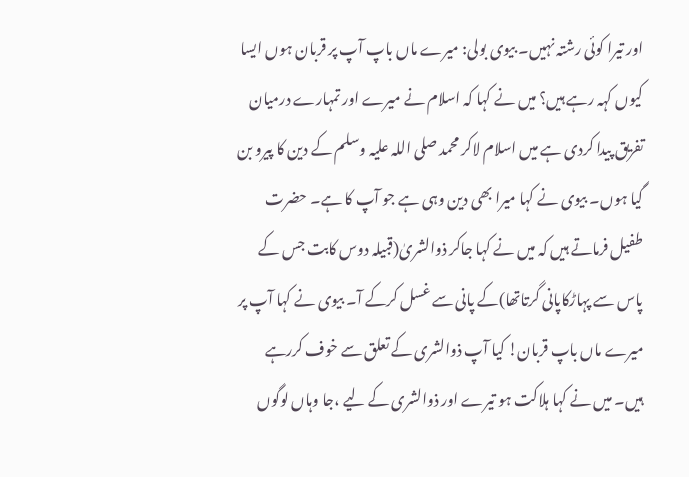اور تیرا کوئی رشتہ نہیں۔ بیوی بولی: میرے ماں باپ آپ پر قربان ہوں ایسا کیوں کہہ رہے ہیں؟ میں نے کہا کہ اسلام نے میرے اور تمہارے درمیان تفریق پیدا کردی ہے میں اسلام لاکر محمد صلی اللہ علیہ وسلم کے دین کا پیرو بن گیا ہوں۔ بیوی نے کہا میرا بھی دین وہی ہے جو آپ کا ہے۔ حضرت طفیل فرماتے ہیں کہ میں نے کہا جاکر ذوالشریٰ(قبیلہ دوس کابت جس کے پاس سے پہاڑکاپانی گرتاتھا)کے پانی سے غسل کرکے آ۔ بیوی نے کہا آپ پر میرے ماں باپ قربان! کیا آپ ذوالشری کے تعلق سے خوف کررہے ہیں۔ میں نے کہا ہلاکت ہو تیرے اور ذوالشری کے لیے ،جا وہاں لوگوں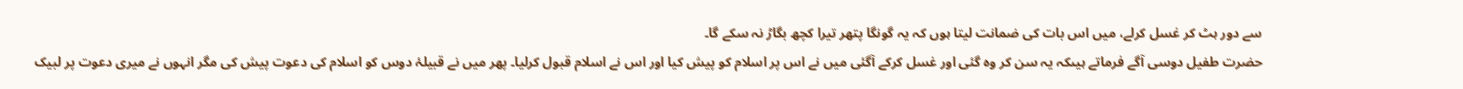سے دور ہٹ کر غسل کرلے، میں اس بات کی ضمانت لیتا ہوں کہ یہ گونگا پتھر تیرا کچھ بگاڑ نہ سکے گا۔
حضرت طفیل دوسی آگے فرماتے ہیںکہ یہ سن کر وہ گئی اور غسل کرکے آگئی میں نے اس پر اسلام کو پیش کیا اور اس نے اسلام قبول کرلیا۔ پھر میں نے قبیلۂ دوس کو اسلام کی دعوت پیش کی مگر انہوں نے میری دعوت پر لبیک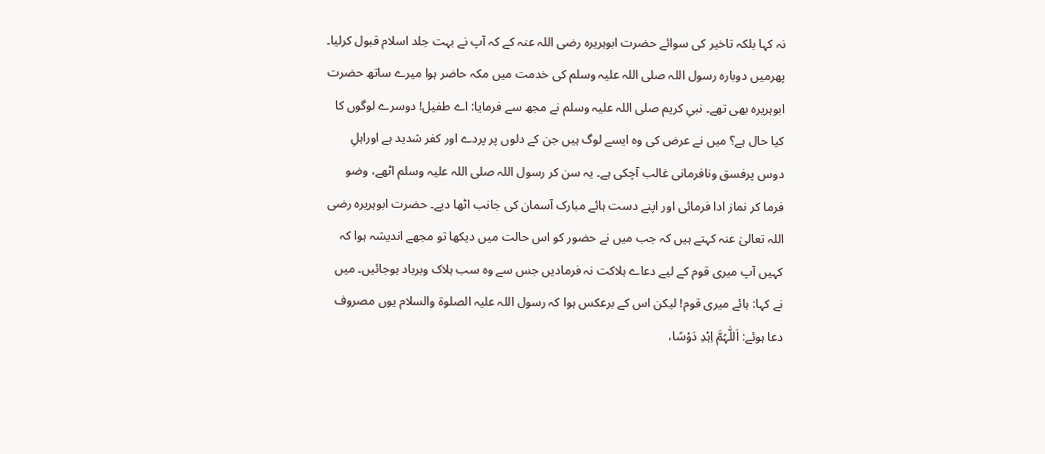نہ کہا بلکہ تاخیر کی سوائے حضرت ابوہریرہ رضی اللہ عنہ کے کہ آپ نے بہت جلد اسلام قبول کرلیا۔
پھرمیں دوبارہ رسول اللہ صلی اللہ علیہ وسلم کی خدمت میں مکہ حاضر ہوا میرے ساتھ حضرت ابوہریرہ بھی تھے۔ نبیِ کریم صلی اللہ علیہ وسلم نے مجھ سے فرمایا: اے طفیل! دوسرے لوگوں کا کیا حال ہے؟ میں نے عرض کی وہ ایسے لوگ ہیں جن کے دلوں پر پردے اور کفر شدید ہے اوراہلِ دوس پرفسق ونافرمانی غالب آچکی ہے۔ یہ سن کر رسول اللہ صلی اللہ علیہ وسلم اٹھے، وضو فرما کر نماز ادا فرمائی اور اپنے دست ہائے مبارک آسمان کی جانب اٹھا دیے۔ حضرت ابوہریرہ رضی اللہ تعالیٰ عنہ کہتے ہیں کہ جب میں نے حضور کو اس حالت میں دیکھا تو مجھے اندیشہ ہوا کہ کہیں آپ میری قوم کے لیے دعاے ہلاکت نہ فرمادیں جس سے وہ سب ہلاک وبرباد ہوجائیں۔ میں نے کہا: ہائے میری قوم! لیکن اس کے برعکس ہوا کہ رسول اللہ علیہ الصلوۃ والسلام یوں مصروف دعا ہوئے: اَللّٰہُمَّ اِہْدِ دَوْسًا،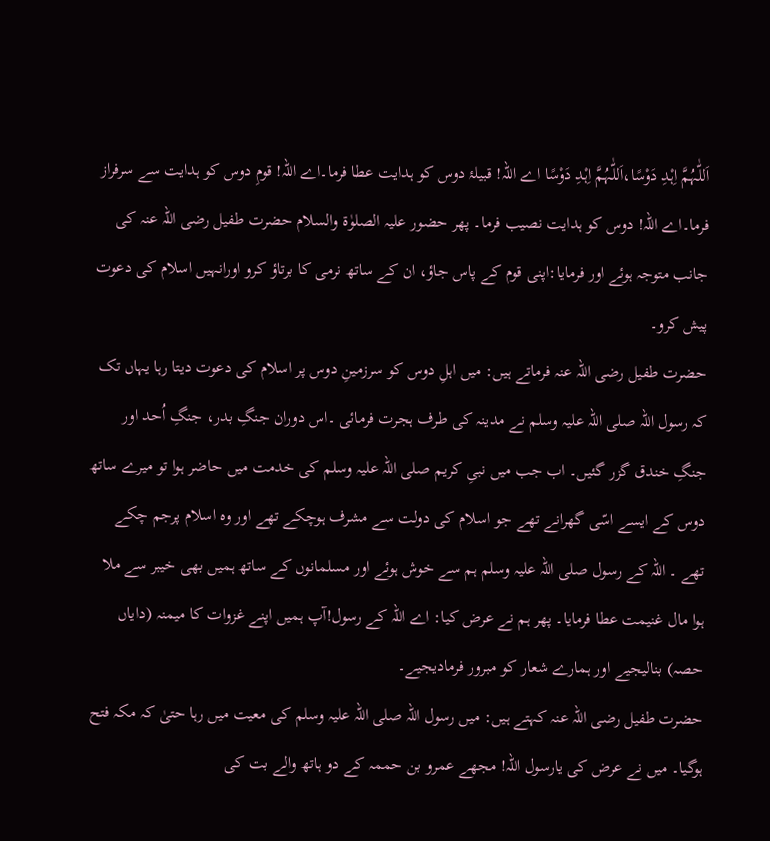اَللّٰہُمَّ اِہْدِ دَوْسًا،اَللّٰہُمَّ اِہْدِ دَوْسًا اے اللہ! قبیلۂ دوس کو ہدایت عطا فرما۔اے اللہ! قومِ دوس کو ہدایت سے سرفراز فرما۔اے اللہ! دوس کو ہدایت نصیب فرما۔ پھر حضور علیہ الصلوٰۃ والسلام حضرت طفیل رضی اللہ عنہ کی جانب متوجہ ہوئے اور فرمایا:اپنی قوم کے پاس جاؤ، ان کے ساتھ نرمی کا برتاؤ کرو اورانہیں اسلام کی دعوت پیش کرو۔
حضرت طفیل رضی اللہ عنہ فرماتے ہیں: میں اہلِ دوس کو سرزمینِ دوس پر اسلام کی دعوت دیتا رہا یہاں تک کہ رسول اللہ صلی اللہ علیہ وسلم نے مدینہ کی طرف ہجرت فرمائی ۔اس دوران جنگِ بدر، جنگِ اُحد اور جنگِ خندق گزر گئیں۔ اب جب میں نبیِ کریم صلی اللہ علیہ وسلم کی خدمت میں حاضر ہوا تو میرے ساتھ دوس کے ایسے اسّی گھرانے تھے جو اسلام کی دولت سے مشرف ہوچکے تھے اور وہ اسلام پرجم چکے تھے ۔ اللہ کے رسول صلی اللہ علیہ وسلم ہم سے خوش ہوئے اور مسلمانوں کے ساتھ ہمیں بھی خیبر سے ملا ہوا مال غنیمت عطا فرمایا۔ پھر ہم نے عرض کیا: اے اللہ کے رسول!آپ ہمیں اپنے غزوات کا میمنہ (دایاں حصہ) بنالیجیے اور ہمارے شعار کو مبرور فرمادیجیے۔
حضرت طفیل رضی اللہ عنہ کہتے ہیں: میں رسول اللہ صلی اللہ علیہ وسلم کی معیت میں رہا حتیٰ کہ مکہ فتح ہوگیا۔ میں نے عرض کی یارسول اللہ! مجھے عمرو بن حممہ کے دو ہاتھ والے بت کی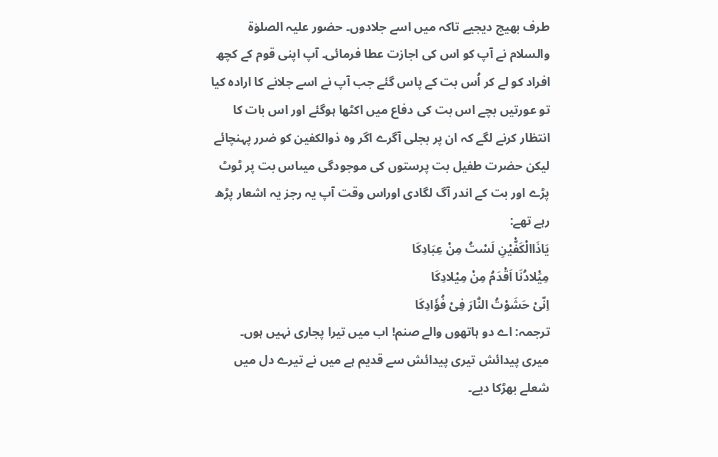طرف بھیج دیجیے تاکہ میں اسے جلادوں۔ حضور علیہ الصلوٰۃ والسلام نے آپ کو اس کی اجازت عطا فرمائی۔ آپ اپنی قوم کے کچھ افراد کو لے کر اُس بت کے پاس گئے جب آپ نے اسے جلانے کا ارادہ کیا تو عورتیں بچے اس بت کی دفاع میں اکٹھا ہوگئے اور اس بات کا انتظار کرنے لگے کہ ان پر بجلی آگرے اگر وہ ذوالکفین کو ضرر پہنچائے لیکن حضرت طفیل بت پرستوں کی موجودگی میںاس بت پر ٹوٹ پڑے اور بت کے اندر آگ لگادی اوراس وقت آپ یہ رجز یہ اشعار پڑھ رہے تھے:
یَاذَاالْکَفّْیْنِ لَسْتُ مِنْ عِبَادِکَا
مِیَْلادُنَا اَقْدَمُ مِنْ مِیْلادِکَا
اِنّیْ حَشَوْتُ النّٰارَ فِیْ فُؤَادِکَا
ترجمہ: اے دو ہاتھوں والے صنم! اب میں تیرا پجاری نہیں ہوں۔ میری پیدائش تیری پیدائش سے قدیم ہے میں نے تیرے دل میں شعلے بھڑکا دیے۔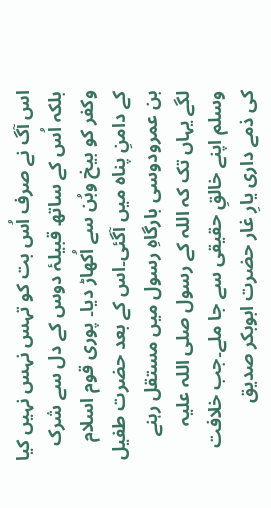اس آگ نے صرف اُس بت کو تہس نہس نہیں کیا بلکہ اُس کے ساتھ قبیلۂ دوس کے دل سے شرک وکفر کو بیخ وبُن سے اُکھاڑ دیا۔ پوری قوم اسلام کے دامنِ پناہ میں آگئی۔اس کے بعد حضرت طفیل بن عمرودوسی بارگاہِ رسول میں مستقل رہنے لگے یہاں تک کہ اللہ کے رسول صلی اللہ علیہ وسلم اپنے خالقِ حقیقی سے جا ملے۔جب خلافت کی ذمے داری یارِ غار حضرت ابوبکر صدیق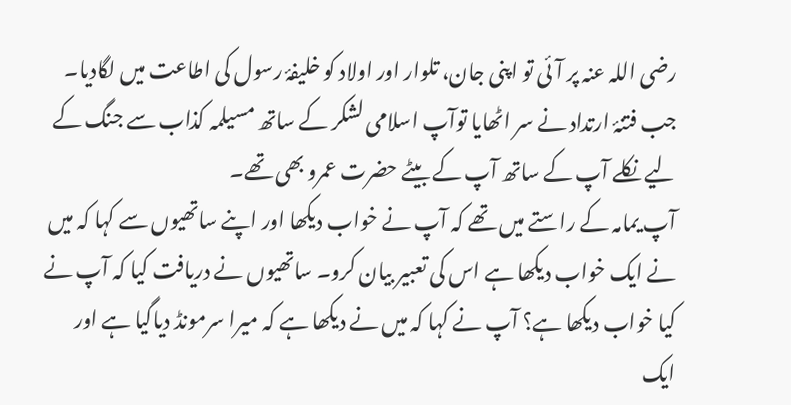رضی اللہ عنہ پر آئی تو اپنی جان، تلوار اور اولاد کو خلیفۂ رسول کی اطاعت میں لگادیا۔ جب فتنۂ ارتداد نے سر اٹھایا توآپ اسلامی لشکر کے ساتھ مسیلمہ کذاب سے جنگ کے لیے نکلے آپ کے ساتھ آپ کے بیٹے حضرت عمرو بھی تھے۔
آپ یمامہ کے راستے میں تھے کہ آپ نے خواب دیکھا اور اپنے ساتھیوں سے کہا کہ میں نے ایک خواب دیکھا ہے اس کی تعبیر بیان کرو۔ ساتھیوں نے دریافت کیا کہ آپ نے کیا خواب دیکھا ہے؟ آپ نے کہا کہ میں نے دیکھا ہے کہ میرا سرمونڈ دیاگیا ہے اور ایک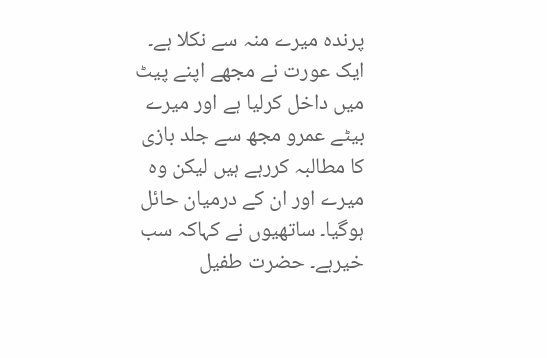پرندہ میرے منہ سے نکلا ہے۔ ایک عورت نے مجھے اپنے پیٹ میں داخل کرلیا ہے اور میرے بیٹے عمرو مجھ سے جلد بازی کا مطالبہ کررہے ہیں لیکن وہ میرے اور ان کے درمیان حائل ہوگیا۔ ساتھیوں نے کہاکہ سب خیرہے۔ حضرت طفیل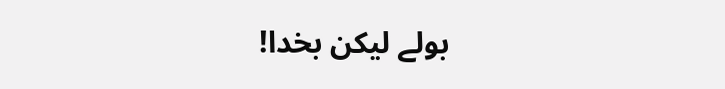بولے لیکن بخدا!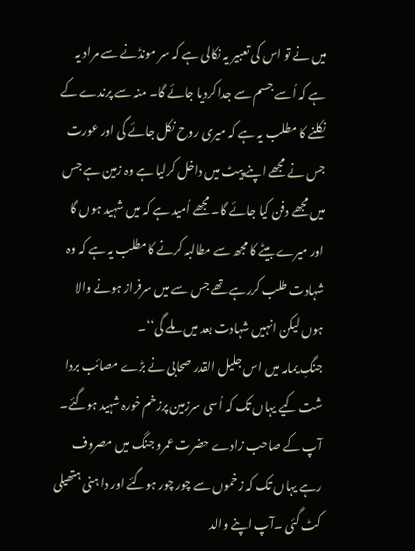میں نے تو اس کی تعبیر یہ نکالی ہے کہ سر مونڈنے سے مراد یہ ہے کہ اُسے جسم سے جدا کردیا جائے گا۔ منہ سے پرندے کے نکلنے کا مطلب یہ ہے کہ میری روح نکل جائے گی اور عورت جس نے مجھے اپنے پیٹ میں داخل کرلیا ہے وہ زمین ہے جس میں مجھے دفن کیا جائے گا۔ مجھے اُمید ہے کہ میں شہید ہوں گا اور میرے بیٹے کا مجھ سے مطالبہ کرنے کامطلب یہ ہے کہ وہ شہادت طلب کررہے تھے جس سے میں سرفراز ہونے والا ہوں لیکن انہیں شہادت بعد میں ملے گی‘‘۔
جنگِ یمامہ میں اس جلیل القدر صحابی نے بڑے مصائب بردا شت کیے یہاں تک کہ اُسی سرزمین پرزخم خورہ شہید ہوگئے۔ آپ کے صاحب زادے حضرت عمرو جنگ میں مصروف رہے یہاں تک کہ زخموں سے چور چور ہوگئے اور دا ہنی ہتھیلی کٹ گئی ۔آپ اپنے والد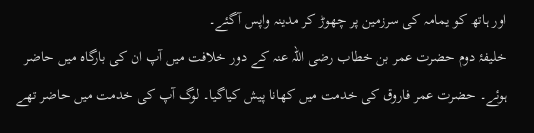اور ہاتھ کو یمامہ کی سرزمین پر چھوڑ کر مدینہ واپس آگئے۔
خلیفۂ دوم حضرت عمر بن خطاب رضی اللہ عنہ کے دور خلافت میں آپ ان کی بارگاہ میں حاضر ہوئے۔ حضرت عمر فاروق کی خدمت میں کھانا پیش کیاگیا۔ لوگ آپ کی خدمت میں حاضر تھے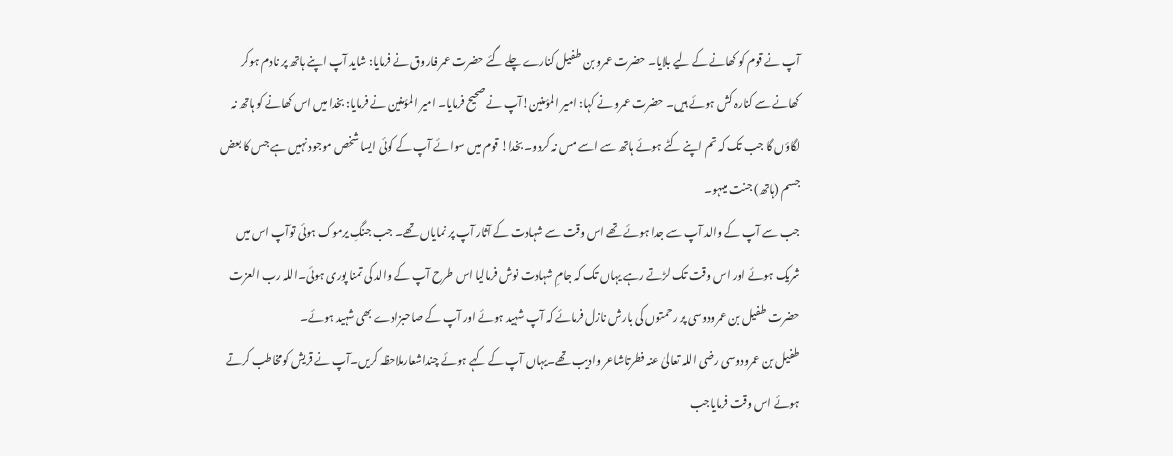آپ نے قوم کو کھانے کے لیے بلایا۔ حضرت عمرو بن طفیل کنارے چلے گئے حضرت عمر فاروق نے فرمایا: شاید آپ اپنے ہاتھ پر نادم ہوکر کھانے سے کنارہ کش ہوئے ہیں۔ حضرت عمرو نے کہا: امیر المؤمنین!آپ نے صحیح فرمایا۔ امیر المؤمنین نے فرمایا: بخدا میں اس کھانے کو ہاتھ نہ لگاؤں گا جب تک کہ تم اپنے کٹے ہوئے ہاتھ سے اسے مس نہ کردو۔ بخدا! قوم میں سوائے آپ کے کوئی ایسا شخص موجود نہیں ہے جس کا بعض جسم (ہاتھ) جنت میںہو۔
جب سے آپ کے والد آپ سے جدا ہوئے تھے اس وقت سے شہادت کے آثار آپ پر نمایاں تھے۔ جب جنگِ یرموک ہوئی توآپ اس میں شریک ہوئے اور اس وقت تک لڑتے رہے یہاں تک کہ جامِ شہادت نوش فرمالیا اس طرح آپ کے والد کی تمنا پوری ہوئی۔اللہ رب العزت حضرت طفیل بن عمرودوسی پر رحمتوں کی بارش نازل فرمائے کہ آپ شہید ہوئے اور آپ کے صاحبزادے بھی شہید ہوئے۔
طفیل بن عمرودوسی رضی اللہ تعالیٰ عنہ فطرتاشاعر وادیب تھے۔یہاں آپ کے کہے ہوئے چنداشعارملاحظہ کریں۔آپ نے قریش کومخاطب کرتے ہوئے اس وقت فرمایاجب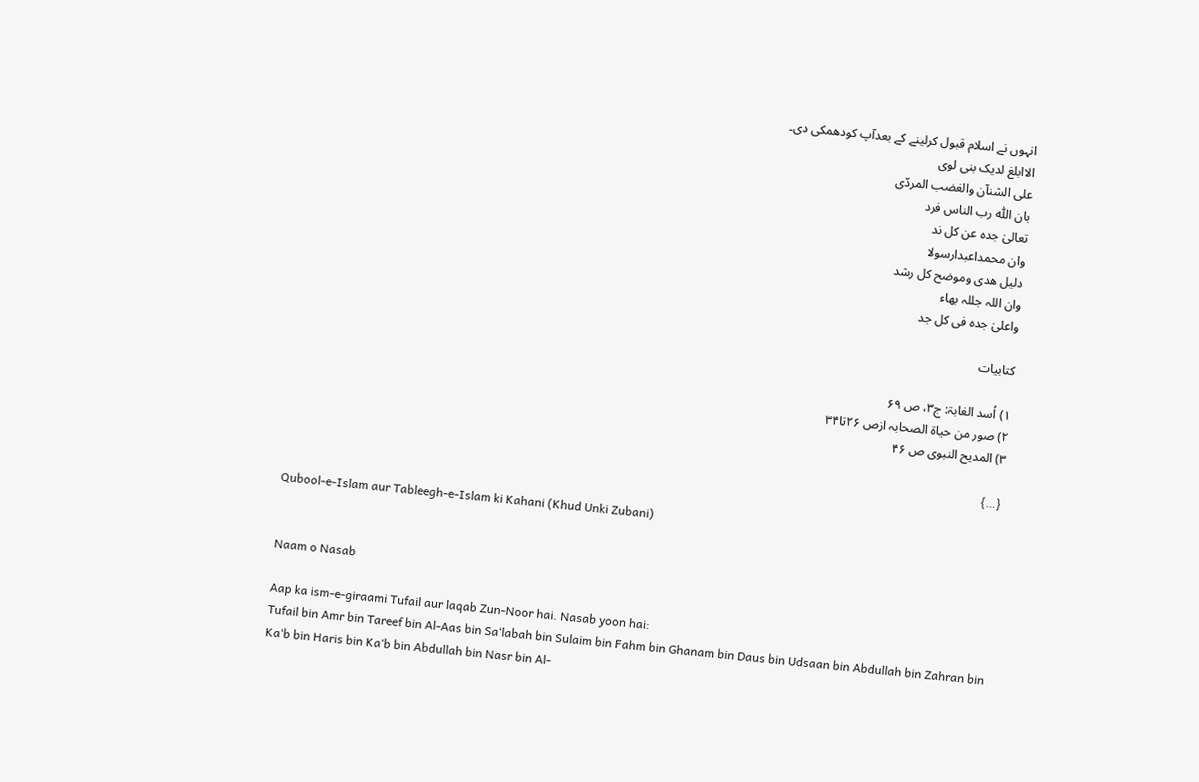انہوں نے اسلام قبول کرلینے کے بعدآپ کودھمکی دی۔
الاابلغ لدیک بنی لوی
علی الشنآن والغضب المردّی
بان اللّٰہ رب الناس فرد
تعالیٰ جدہ عن کل ند
وان محمداعبدارسولا
دلیل ھدی وموضح کل رشد
وان اللہ جللہ بھاء
واعلیٰ جدہ فی کل جد

کتابیات

۱) اُسد الغابۃ: ج۳، ص ۶۹
۲) صور من حیاۃ الصحابہ ازص ۲۶تا۳۴
۳) المدیح النبوی ص ۴۶

{…}

Qubool-e-Islam aur Tableegh-e-Islam ki Kahani (Khud Unki Zubani)


Naam o Nasab

Aap ka ism-e-giraami Tufail aur laqab Zun-Noor hai. Nasab yoon hai:
Tufail bin Amr bin Tareef bin Al-Aas bin Sa‘labah bin Sulaim bin Fahm bin Ghanam bin Daus bin Udsaan bin Abdullah bin Zahran bin Ka‘b bin Haris bin Ka‘b bin Abdullah bin Nasr bin Al-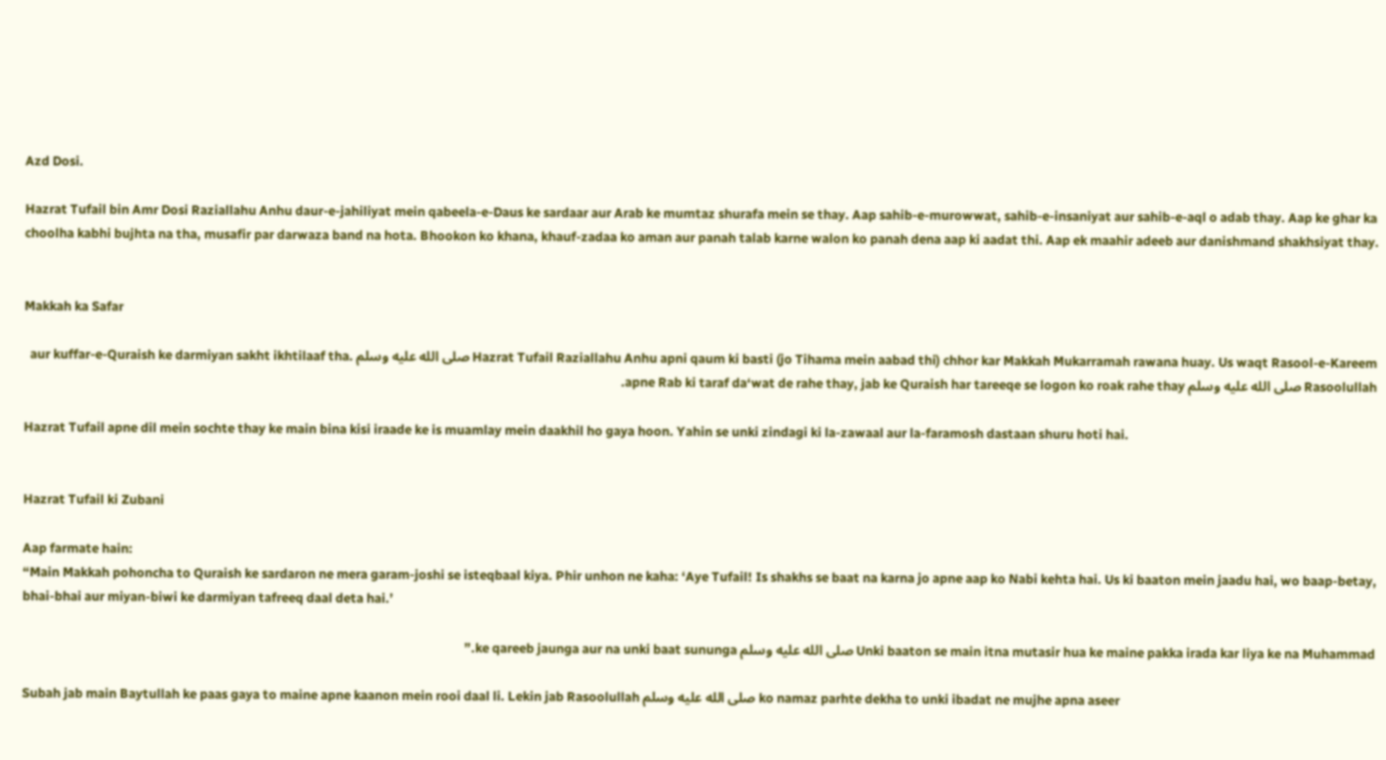Azd Dosi.

Hazrat Tufail bin Amr Dosi Raziallahu Anhu daur-e-jahiliyat mein qabeela-e-Daus ke sardaar aur Arab ke mumtaz shurafa mein se thay. Aap sahib-e-murowwat, sahib-e-insaniyat aur sahib-e-aql o adab thay. Aap ke ghar ka choolha kabhi bujhta na tha, musafir par darwaza band na hota. Bhookon ko khana, khauf-zadaa ko aman aur panah talab karne walon ko panah dena aap ki aadat thi. Aap ek maahir adeeb aur danishmand shakhsiyat thay.


Makkah ka Safar

Hazrat Tufail Raziallahu Anhu apni qaum ki basti (jo Tihama mein aabad thi) chhor kar Makkah Mukarramah rawana huay. Us waqt Rasool-e-Kareem صلى الله عليه وسلم aur kuffar-e-Quraish ke darmiyan sakht ikhtilaaf tha. Rasoolullah صلى الله عليه وسلم apne Rab ki taraf da‘wat de rahe thay, jab ke Quraish har tareeqe se logon ko roak rahe thay.

Hazrat Tufail apne dil mein sochte thay ke main bina kisi iraade ke is muamlay mein daakhil ho gaya hoon. Yahin se unki zindagi ki la-zawaal aur la-faramosh dastaan shuru hoti hai.


Hazrat Tufail ki Zubani

Aap farmate hain:
“Main Makkah pohoncha to Quraish ke sardaron ne mera garam-joshi se isteqbaal kiya. Phir unhon ne kaha: ‘Aye Tufail! Is shakhs se baat na karna jo apne aap ko Nabi kehta hai. Us ki baaton mein jaadu hai, wo baap-betay, bhai-bhai aur miyan-biwi ke darmiyan tafreeq daal deta hai.’

Unki baaton se main itna mutasir hua ke maine pakka irada kar liya ke na Muhammad صلى الله عليه وسلم ke qareeb jaunga aur na unki baat sununga.”

Subah jab main Baytullah ke paas gaya to maine apne kaanon mein rooi daal li. Lekin jab Rasoolullah صلى الله عليه وسلم ko namaz parhte dekha to unki ibadat ne mujhe apna aseer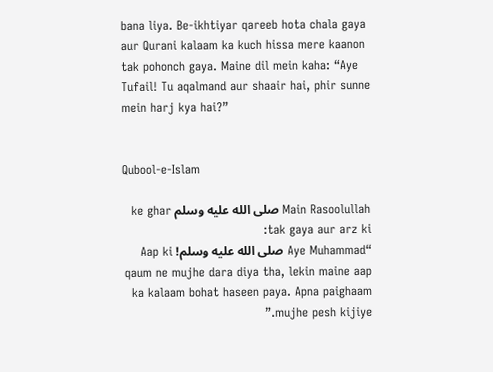bana liya. Be-ikhtiyar qareeb hota chala gaya aur Qurani kalaam ka kuch hissa mere kaanon tak pohonch gaya. Maine dil mein kaha: “Aye Tufail! Tu aqalmand aur shaair hai, phir sunne mein harj kya hai?”


Qubool-e-Islam

Main Rasoolullah صلى الله عليه وسلم ke ghar tak gaya aur arz ki:
“Aye Muhammad صلى الله عليه وسلم! Aap ki qaum ne mujhe dara diya tha, lekin maine aap ka kalaam bohat haseen paya. Apna paighaam mujhe pesh kijiye.”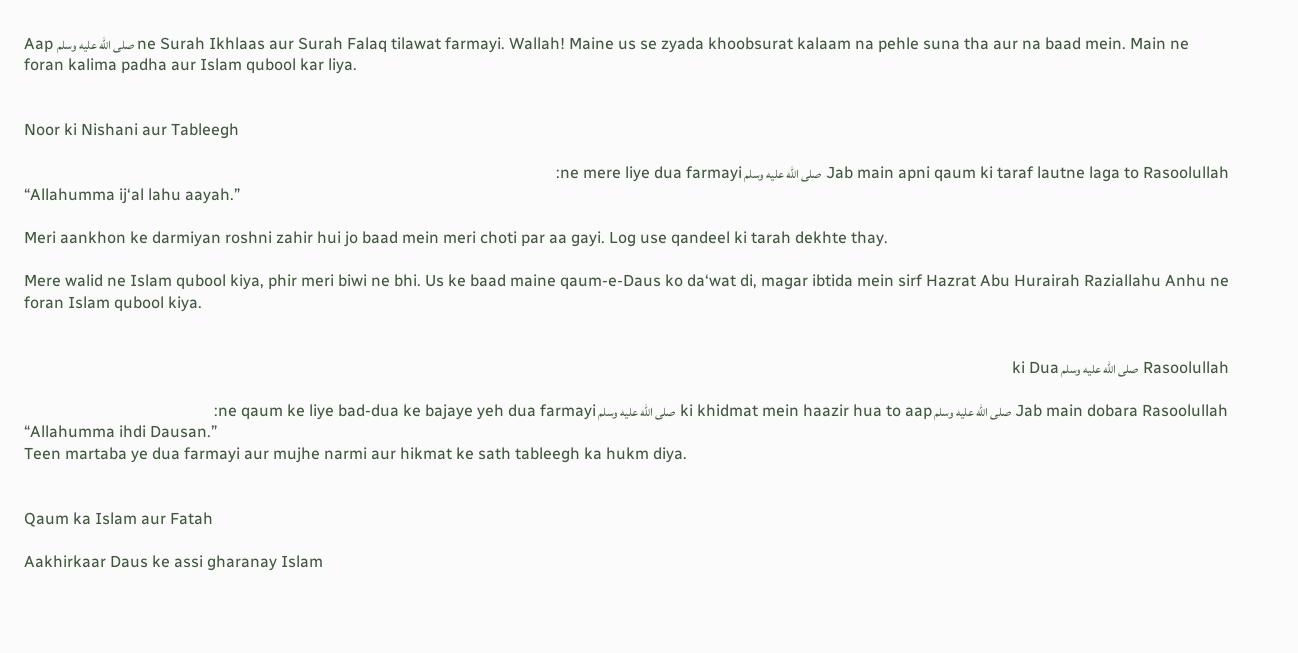Aap صلى الله عليه وسلم ne Surah Ikhlaas aur Surah Falaq tilawat farmayi. Wallah! Maine us se zyada khoobsurat kalaam na pehle suna tha aur na baad mein. Main ne foran kalima padha aur Islam qubool kar liya.


Noor ki Nishani aur Tableegh

Jab main apni qaum ki taraf lautne laga to Rasoolullah صلى الله عليه وسلم ne mere liye dua farmayi:
“Allahumma ij‘al lahu aayah.”

Meri aankhon ke darmiyan roshni zahir hui jo baad mein meri choti par aa gayi. Log use qandeel ki tarah dekhte thay.

Mere walid ne Islam qubool kiya, phir meri biwi ne bhi. Us ke baad maine qaum-e-Daus ko da‘wat di, magar ibtida mein sirf Hazrat Abu Hurairah Raziallahu Anhu ne foran Islam qubool kiya.


Rasoolullah صلى الله عليه وسلم ki Dua

Jab main dobara Rasoolullah صلى الله عليه وسلم ki khidmat mein haazir hua to aap صلى الله عليه وسلم ne qaum ke liye bad-dua ke bajaye yeh dua farmayi:
“Allahumma ihdi Dausan.”
Teen martaba ye dua farmayi aur mujhe narmi aur hikmat ke sath tableegh ka hukm diya.


Qaum ka Islam aur Fatah

Aakhirkaar Daus ke assi gharanay Islam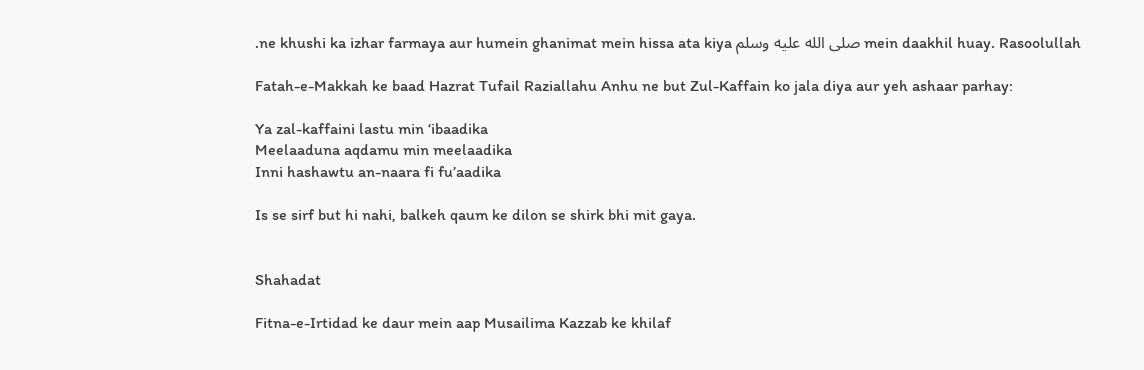mein daakhil huay. Rasoolullah صلى الله عليه وسلم ne khushi ka izhar farmaya aur humein ghanimat mein hissa ata kiya.

Fatah-e-Makkah ke baad Hazrat Tufail Raziallahu Anhu ne but Zul-Kaffain ko jala diya aur yeh ashaar parhay:

Ya zal-kaffaini lastu min ‘ibaadika
Meelaaduna aqdamu min meelaadika
Inni hashawtu an-naara fi fu’aadika

Is se sirf but hi nahi, balkeh qaum ke dilon se shirk bhi mit gaya.


Shahadat

Fitna-e-Irtidad ke daur mein aap Musailima Kazzab ke khilaf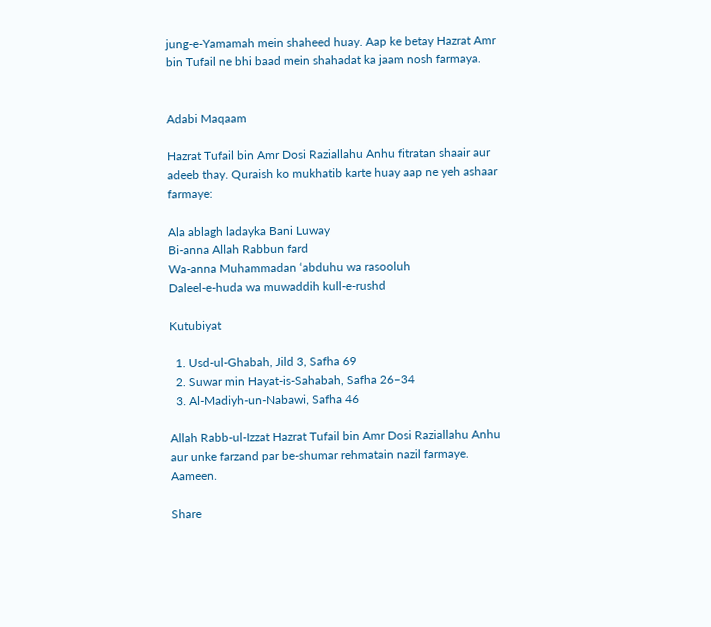jung-e-Yamamah mein shaheed huay. Aap ke betay Hazrat Amr bin Tufail ne bhi baad mein shahadat ka jaam nosh farmaya.


Adabi Maqaam

Hazrat Tufail bin Amr Dosi Raziallahu Anhu fitratan shaair aur adeeb thay. Quraish ko mukhatib karte huay aap ne yeh ashaar farmaye:

Ala ablagh ladayka Bani Luway
Bi-anna Allah Rabbun fard
Wa-anna Muhammadan ‘abduhu wa rasooluh
Daleel-e-huda wa muwaddih kull-e-rushd

Kutubiyat

  1. Usd-ul-Ghabah, Jild 3, Safha 69
  2. Suwar min Hayat-is-Sahabah, Safha 26–34
  3. Al-Madiyh-un-Nabawi, Safha 46

Allah Rabb-ul-Izzat Hazrat Tufail bin Amr Dosi Raziallahu Anhu aur unke farzand par be-shumar rehmatain nazil farmaye. Aameen.

Share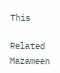This

Related Mazameen